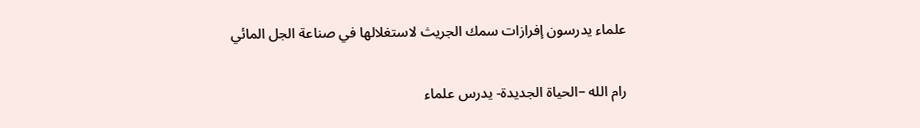علماء يدرسون إفرازات سمك الجريث لاستغلالها في صناعة الجل المائي

رام الله –الحياة الجديدة- يدرس علماء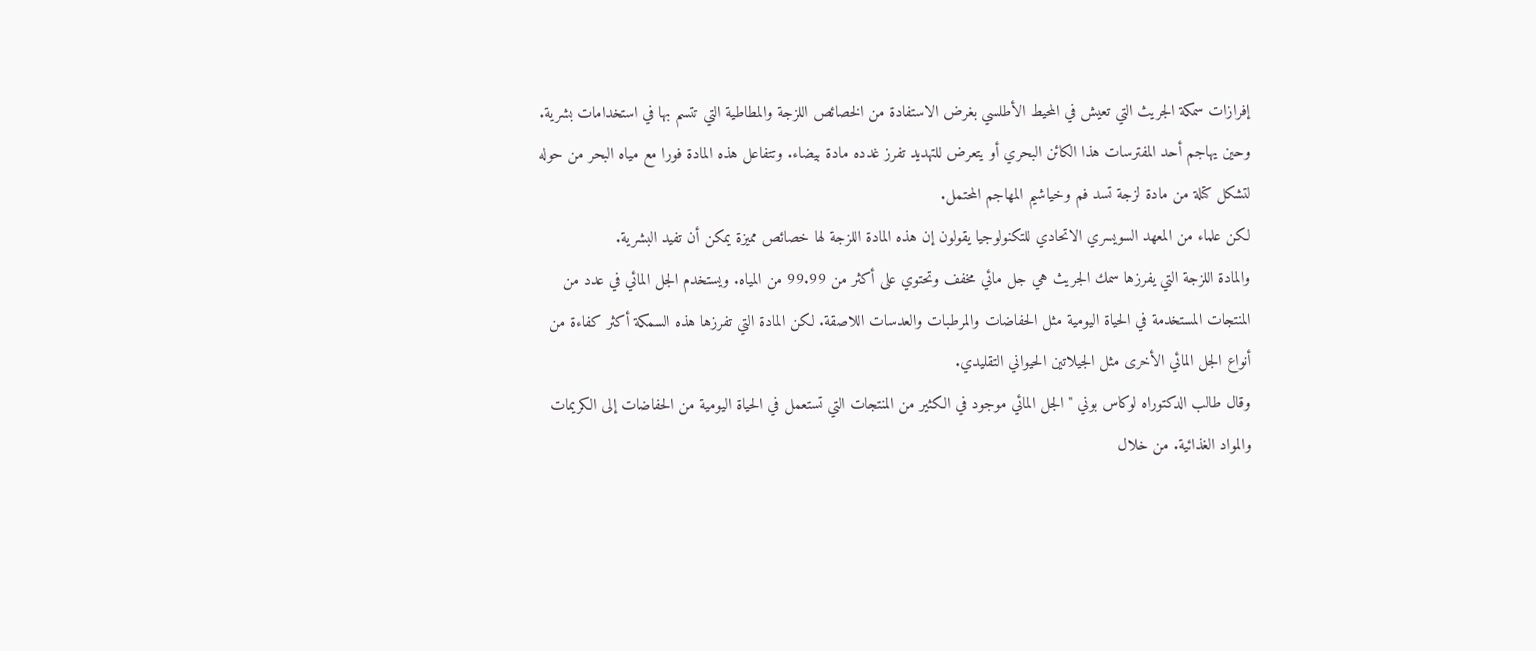إفرازات سمكة الجريث التي تعيش في المحيط الأطلسي بغرض الاستفادة من الخصائص اللزجة والمطاطية التي تتسم بها في استخدامات بشرية.
وحين يهاجم أحد المفترسات هذا الكائن البحري أو يتعرض للتهديد تفرز غدده مادة بيضاء. وتتفاعل هذه المادة فورا مع مياه البحر من حوله لتشكل كتلة من مادة لزجة تسد فم وخياشيم المهاجم المحتمل.
لكن علماء من المعهد السويسري الاتحادي للتكنولوجيا يقولون إن هذه المادة اللزجة لها خصائص مميزة يمكن أن تفيد البشرية.
والمادة اللزجة التي يفرزها سمك الجريث هي جل مائي مخفف وتحتوي على أكثر من 99.99 من المياه. ويستخدم الجل المائي في عدد من المنتجات المستخدمة في الحياة اليومية مثل الحفاضات والمرطبات والعدسات اللاصقة. لكن المادة التي تفرزها هذه السمكة أكثر كفاءة من أنواع الجل المائي الأخرى مثل الجيلاتين الحيواني التقليدي.
وقال طالب الدكتوراه لوكاس بوني "الجل المائي موجود في الكثير من المنتجات التي تستعمل في الحياة اليومية من الحفاضات إلى الكريمات والمواد الغذائية. من خلال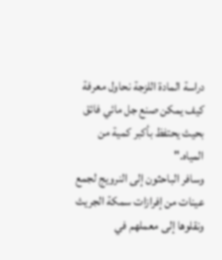دراسة المادة اللزجة نحاول معرفة كيف يمكن صنع جل مائي فائق بحيث يحتفظ بأكبر كمية من المياه."
وسافر الباحثون إلى النرويج لجمع عينات من إفرازات سمكة الجريث ونقلوها إلى معملهم في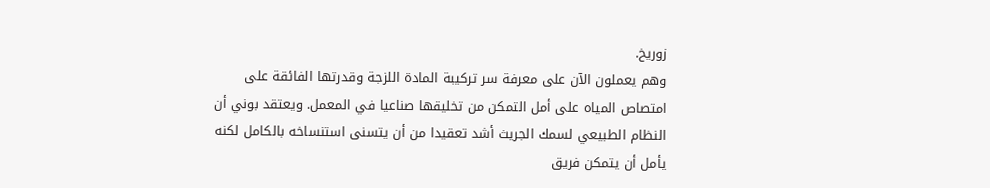زوريخ.
وهم يعملون الآن على معرفة سر تركيبة المادة اللزجة وقدرتها الفائقة على امتصاص المياه على أمل التمكن من تخليقها صناعيا في المعمل. ويعتقد بوني أن النظام الطبيعي لسمك الجريث أشد تعقيدا من أن يتسنى استنساخه بالكامل لكنه يأمل أن يتمكن فريق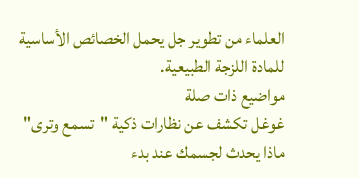العلماء من تطوير جل يحمل الخصائص الأساسية للمادة اللزجة الطبيعية.
مواضيع ذات صلة
غوغل تكشف عن نظارات ذكية "تسمع وترى"
ماذا يحدث لجسمك عند بدء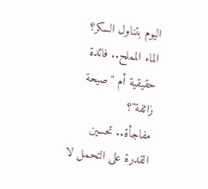اليوم بتناول السكر؟
الماء المملح.. فائدة حقيقية أم "صيحة زائفة"؟
مفاجأة.. تحسين القدرة على التحمل لا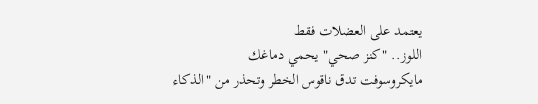يعتمد على العضلات فقط
اللوز.. "كنز صحي" يحمي دماغك
مايكروسوفت تدق ناقوس الخطر وتحذر من "الذكاء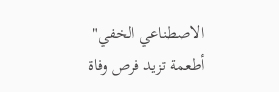الاصطناعي الخفي"
أطعمة تزيد فرص وفاة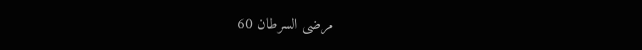مرضى السرطان 60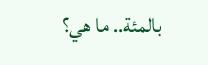بالمئة.. ما هي؟